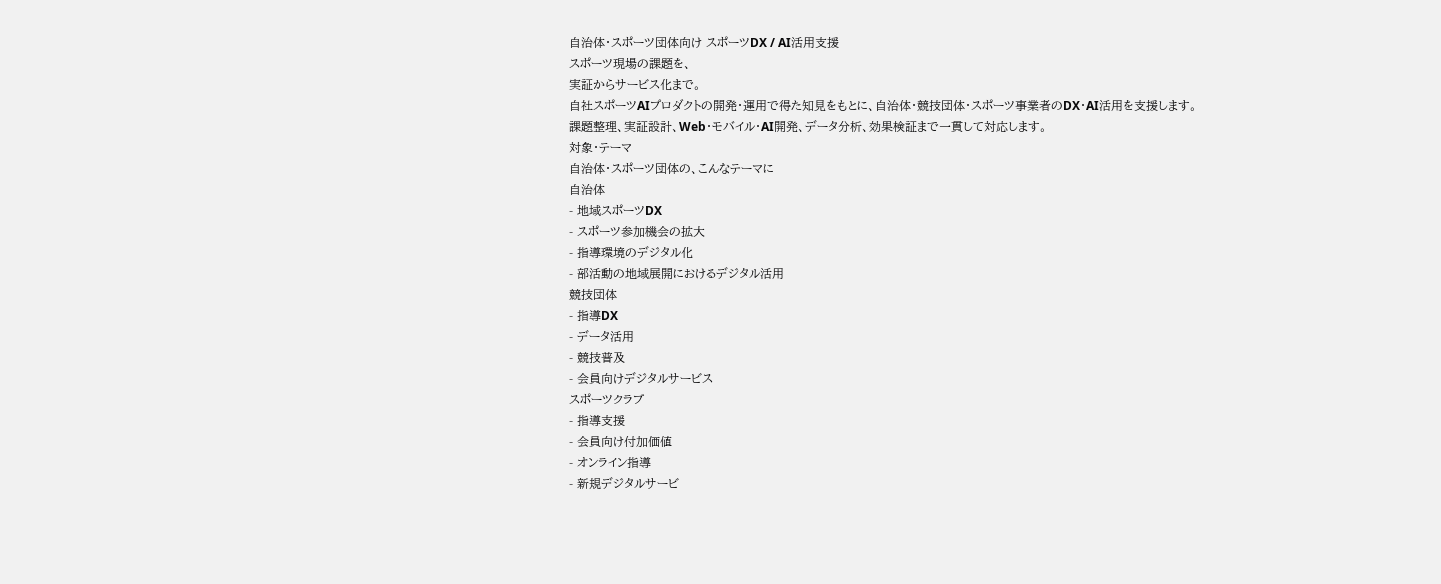自治体・スポーツ団体向け スポーツDX / AI活用支援
スポーツ現場の課題を、
実証からサービス化まで。
自社スポーツAIプロダクトの開発・運用で得た知見をもとに、自治体・競技団体・スポーツ事業者のDX・AI活用を支援します。
課題整理、実証設計、Web・モバイル・AI開発、データ分析、効果検証まで一貫して対応します。
対象・テーマ
自治体・スポーツ団体の、こんなテーマに
自治体
- 地域スポーツDX
- スポーツ参加機会の拡大
- 指導環境のデジタル化
- 部活動の地域展開におけるデジタル活用
競技団体
- 指導DX
- データ活用
- 競技普及
- 会員向けデジタルサービス
スポーツクラブ
- 指導支援
- 会員向け付加価値
- オンライン指導
- 新規デジタルサービ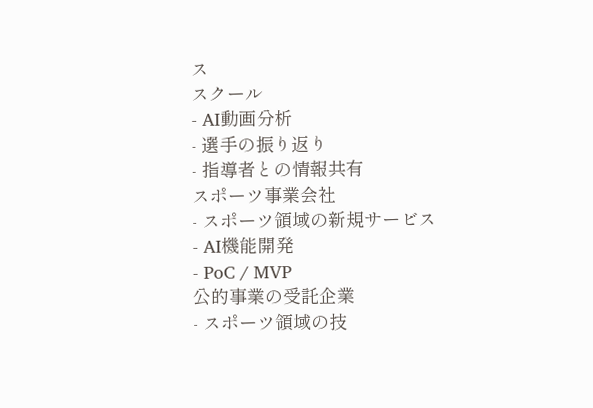ス
スクール
- AI動画分析
- 選手の振り返り
- 指導者との情報共有
スポーツ事業会社
- スポーツ領域の新規サービス
- AI機能開発
- PoC / MVP
公的事業の受託企業
- スポーツ領域の技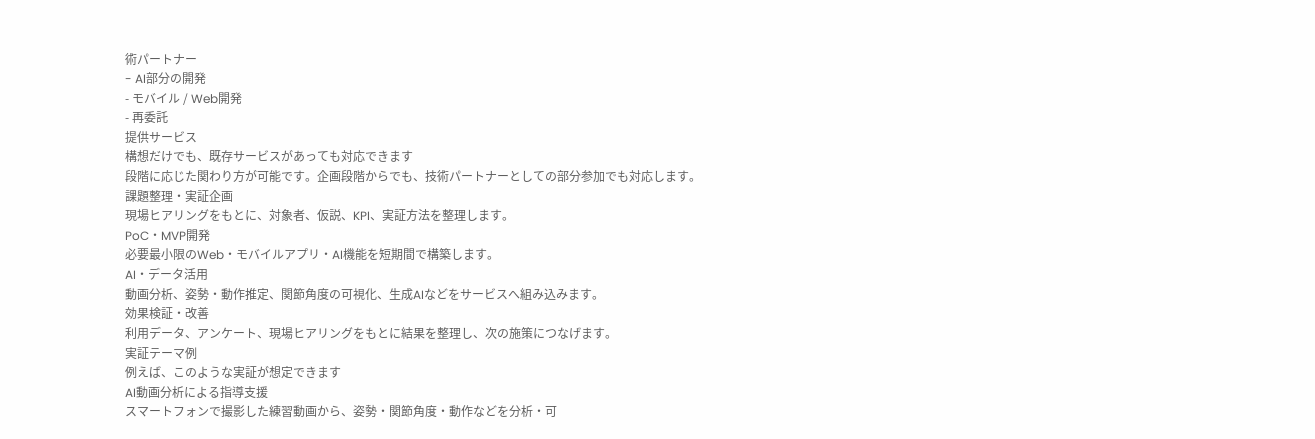術パートナー
- AI部分の開発
- モバイル / Web開発
- 再委託
提供サービス
構想だけでも、既存サービスがあっても対応できます
段階に応じた関わり方が可能です。企画段階からでも、技術パートナーとしての部分参加でも対応します。
課題整理・実証企画
現場ヒアリングをもとに、対象者、仮説、KPI、実証方法を整理します。
PoC・MVP開発
必要最小限のWeb・モバイルアプリ・AI機能を短期間で構築します。
AI・データ活用
動画分析、姿勢・動作推定、関節角度の可視化、生成AIなどをサービスへ組み込みます。
効果検証・改善
利用データ、アンケート、現場ヒアリングをもとに結果を整理し、次の施策につなげます。
実証テーマ例
例えば、このような実証が想定できます
AI動画分析による指導支援
スマートフォンで撮影した練習動画から、姿勢・関節角度・動作などを分析・可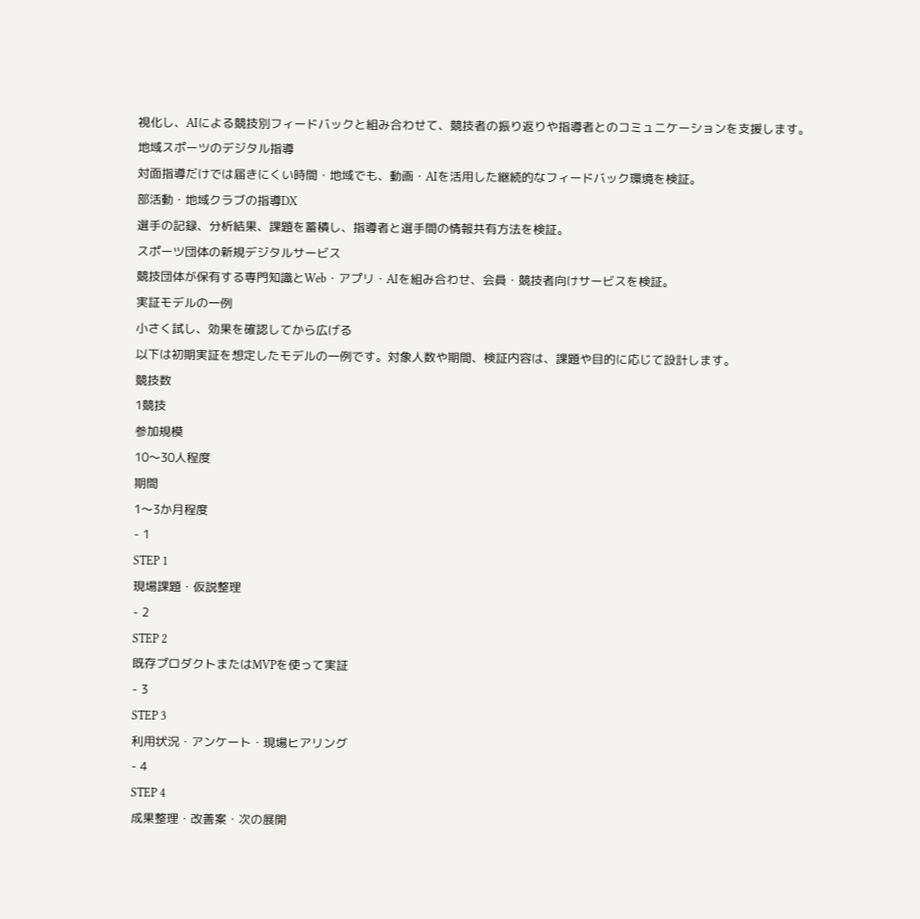視化し、AIによる競技別フィードバックと組み合わせて、競技者の振り返りや指導者とのコミュニケーションを支援します。
地域スポーツのデジタル指導
対面指導だけでは届きにくい時間・地域でも、動画・AIを活用した継続的なフィードバック環境を検証。
部活動・地域クラブの指導DX
選手の記録、分析結果、課題を蓄積し、指導者と選手間の情報共有方法を検証。
スポーツ団体の新規デジタルサービス
競技団体が保有する専門知識とWeb・アプリ・AIを組み合わせ、会員・競技者向けサービスを検証。
実証モデルの一例
小さく試し、効果を確認してから広げる
以下は初期実証を想定したモデルの一例です。対象人数や期間、検証内容は、課題や目的に応じて設計します。
競技数
1競技
参加規模
10〜30人程度
期間
1〜3か月程度
- 1
STEP 1
現場課題・仮説整理
- 2
STEP 2
既存プロダクトまたはMVPを使って実証
- 3
STEP 3
利用状況・アンケート・現場ヒアリング
- 4
STEP 4
成果整理・改善案・次の展開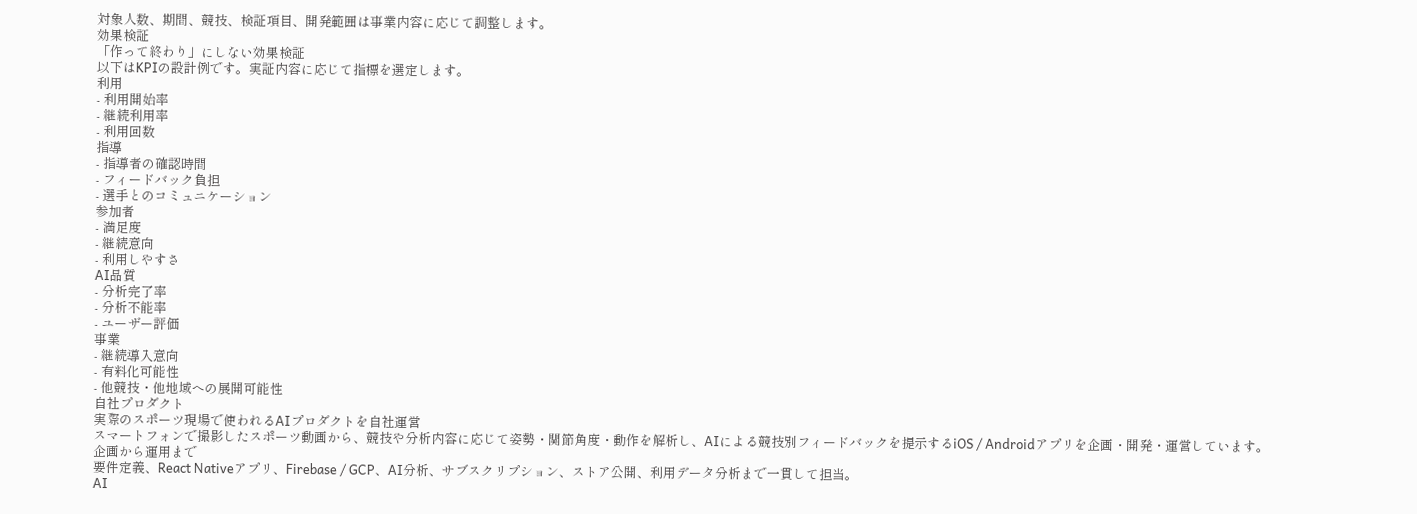対象人数、期間、競技、検証項目、開発範囲は事業内容に応じて調整します。
効果検証
「作って終わり」にしない効果検証
以下はKPIの設計例です。実証内容に応じて指標を選定します。
利用
- 利用開始率
- 継続利用率
- 利用回数
指導
- 指導者の確認時間
- フィードバック負担
- 選手とのコミュニケーション
参加者
- 満足度
- 継続意向
- 利用しやすさ
AI品質
- 分析完了率
- 分析不能率
- ユーザー評価
事業
- 継続導入意向
- 有料化可能性
- 他競技・他地域への展開可能性
自社プロダクト
実際のスポーツ現場で使われるAIプロダクトを自社運営
スマートフォンで撮影したスポーツ動画から、競技や分析内容に応じて姿勢・関節角度・動作を解析し、AIによる競技別フィードバックを提示するiOS / Androidアプリを企画・開発・運営しています。
企画から運用まで
要件定義、React Nativeアプリ、Firebase / GCP、AI分析、サブスクリプション、ストア公開、利用データ分析まで一貫して担当。
AI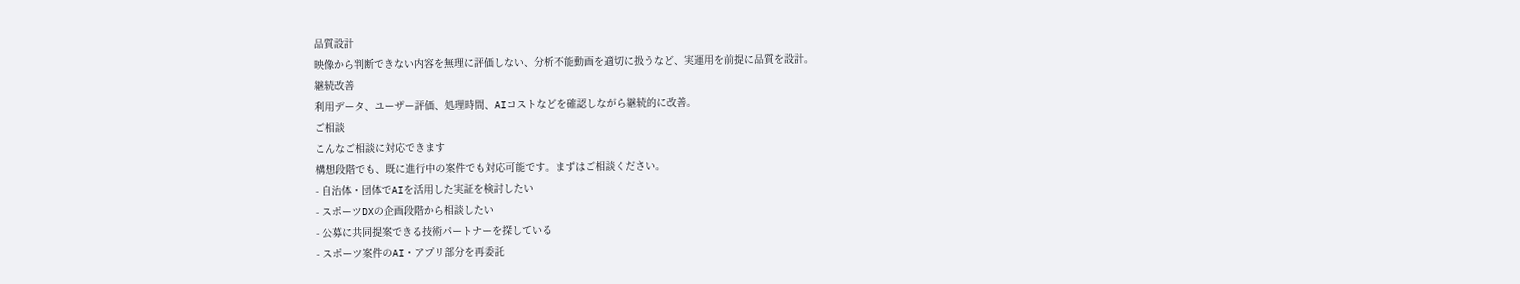品質設計
映像から判断できない内容を無理に評価しない、分析不能動画を適切に扱うなど、実運用を前提に品質を設計。
継続改善
利用データ、ユーザー評価、処理時間、AIコストなどを確認しながら継続的に改善。
ご相談
こんなご相談に対応できます
構想段階でも、既に進行中の案件でも対応可能です。まずはご相談ください。
- 自治体・団体でAIを活用した実証を検討したい
- スポーツDXの企画段階から相談したい
- 公募に共同提案できる技術パートナーを探している
- スポーツ案件のAI・アプリ部分を再委託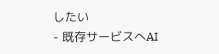したい
- 既存サービスへAI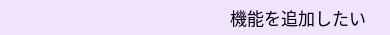機能を追加したい